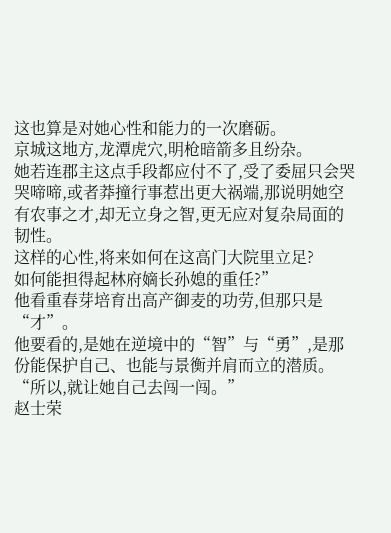这也算是对她心性和能力的一次磨砺。
京城这地方,龙潭虎穴,明枪暗箭多且纷杂。
她若连郡主这点手段都应付不了,受了委屈只会哭哭啼啼,或者莽撞行事惹出更大祸端,那说明她空有农事之才,却无立身之智,更无应对复杂局面的韧性。
这样的心性,将来如何在这高门大院里立足?
如何能担得起林府嫡长孙媳的重任?”
他看重春芽培育出高产御麦的功劳,但那只是“才”。
他要看的,是她在逆境中的“智”与“勇”,是那份能保护自己、也能与景衡并肩而立的潜质。
“所以,就让她自己去闯一闯。”
赵士荣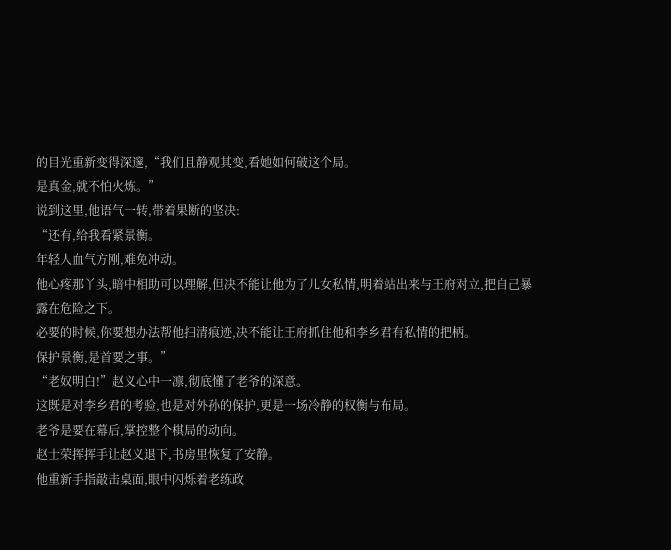的目光重新变得深邃,“我们且静观其变,看她如何破这个局。
是真金,就不怕火炼。”
说到这里,他语气一转,带着果断的坚决:
“还有,给我看紧景衡。
年轻人血气方刚,难免冲动。
他心疼那丫头,暗中相助可以理解,但决不能让他为了儿女私情,明着站出来与王府对立,把自己暴露在危险之下。
必要的时候,你要想办法帮他扫清痕迹,决不能让王府抓住他和李乡君有私情的把柄。
保护景衡,是首要之事。”
“老奴明白!”赵义心中一凛,彻底懂了老爷的深意。
这既是对李乡君的考验,也是对外孙的保护,更是一场冷静的权衡与布局。
老爷是要在幕后,掌控整个棋局的动向。
赵士荣挥挥手让赵义退下,书房里恢复了安静。
他重新手指敲击桌面,眼中闪烁着老练政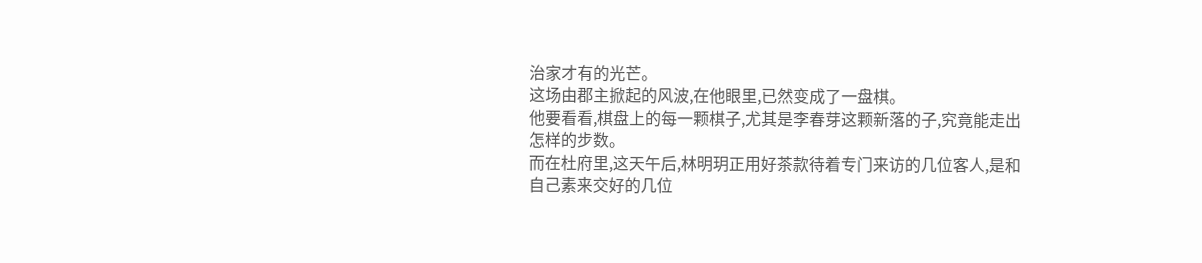治家才有的光芒。
这场由郡主掀起的风波,在他眼里,已然变成了一盘棋。
他要看看,棋盘上的每一颗棋子,尤其是李春芽这颗新落的子,究竟能走出怎样的步数。
而在杜府里,这天午后,林明玥正用好茶款待着专门来访的几位客人,是和自己素来交好的几位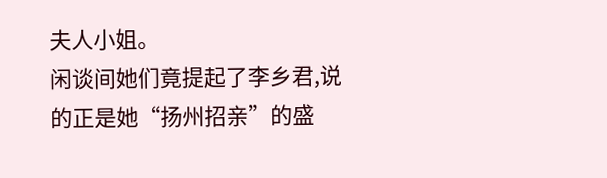夫人小姐。
闲谈间她们竟提起了李乡君,说的正是她“扬州招亲”的盛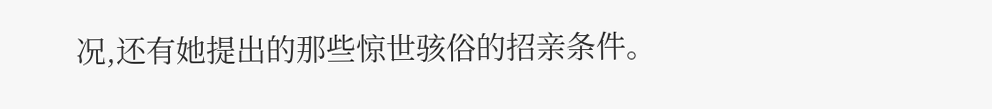况,还有她提出的那些惊世骇俗的招亲条件。